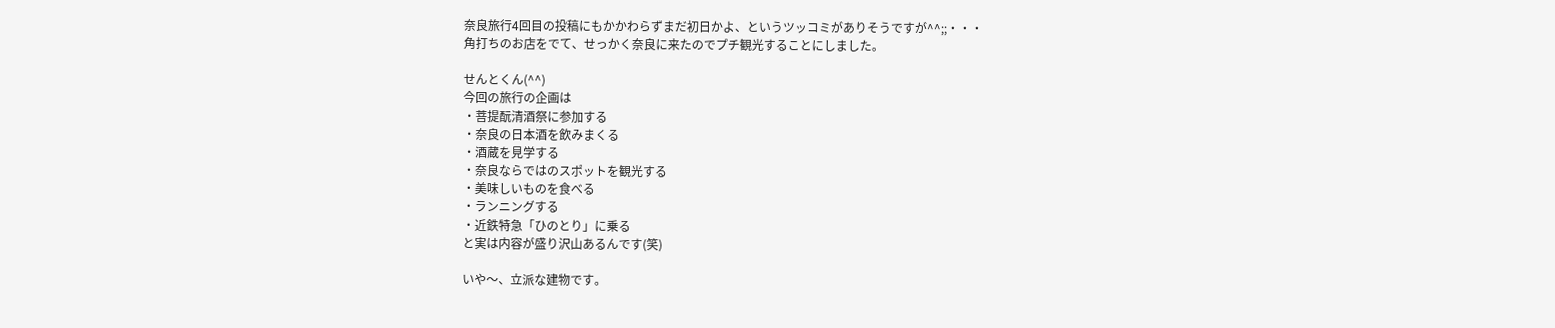奈良旅行4回目の投稿にもかかわらずまだ初日かよ、というツッコミがありそうですが^^;;・・・
角打ちのお店をでて、せっかく奈良に来たのでプチ観光することにしました。

せんとくん(^^)
今回の旅行の企画は
・菩提酛清酒祭に参加する
・奈良の日本酒を飲みまくる
・酒蔵を見学する
・奈良ならではのスポットを観光する
・美味しいものを食べる
・ランニングする
・近鉄特急「ひのとり」に乗る
と実は内容が盛り沢山あるんです(笑)

いや〜、立派な建物です。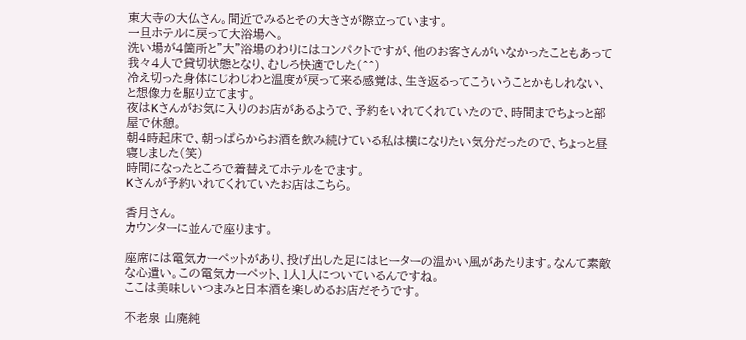東大寺の大仏さん。間近でみるとその大きさが際立っています。
一旦ホテルに戻って大浴場へ。
洗い場が4箇所と”大”浴場のわりにはコンパクトですが、他のお客さんがいなかったこともあって我々4人で貸切状態となり、むしろ快適でした(^^)
冷え切った身体にじわじわと温度が戻って来る感覚は、生き返るってこういうことかもしれない、と想像力を駆り立てます。
夜はKさんがお気に入りのお店があるようで、予約をいれてくれていたので、時間までちょっと部屋で休憩。
朝4時起床で、朝っぱらからお酒を飲み続けている私は横になりたい気分だったので、ちょっと昼寝しました(笑)
時間になったところで着替えてホテルをでます。
Kさんが予約いれてくれていたお店はこちら。

香月さん。
カウンターに並んで座ります。

座席には電気カーペットがあり、投げ出した足にはヒーターの温かい風があたります。なんて素敵な心遣い。この電気カーペット、1人1人についているんですね。
ここは美味しいつまみと日本酒を楽しめるお店だそうです。

不老泉 山廃純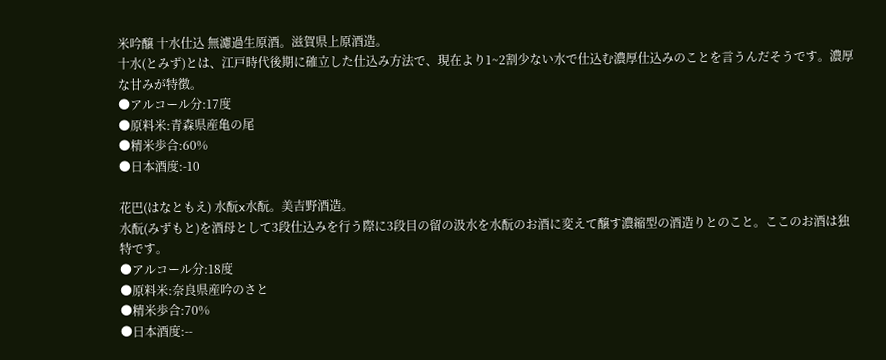米吟醸 十水仕込 無濾過生原酒。滋賀県上原酒造。
十水(とみず)とは、江戸時代後期に確立した仕込み方法で、現在より1~2割少ない水で仕込む濃厚仕込みのことを言うんだそうです。濃厚な甘みが特徴。
●アルコール分:17度
●原料米:青森県産亀の尾
●精米歩合:60%
●日本酒度:-10

花巴(はなともえ) 水酛x水酛。美吉野酒造。
水酛(みずもと)を酒母として3段仕込みを行う際に3段目の留の汲水を水酛のお酒に変えて醸す濃縮型の酒造りとのこと。ここのお酒は独特です。
●アルコール分:18度
●原料米:奈良県産吟のさと
●精米歩合:70%
●日本酒度:--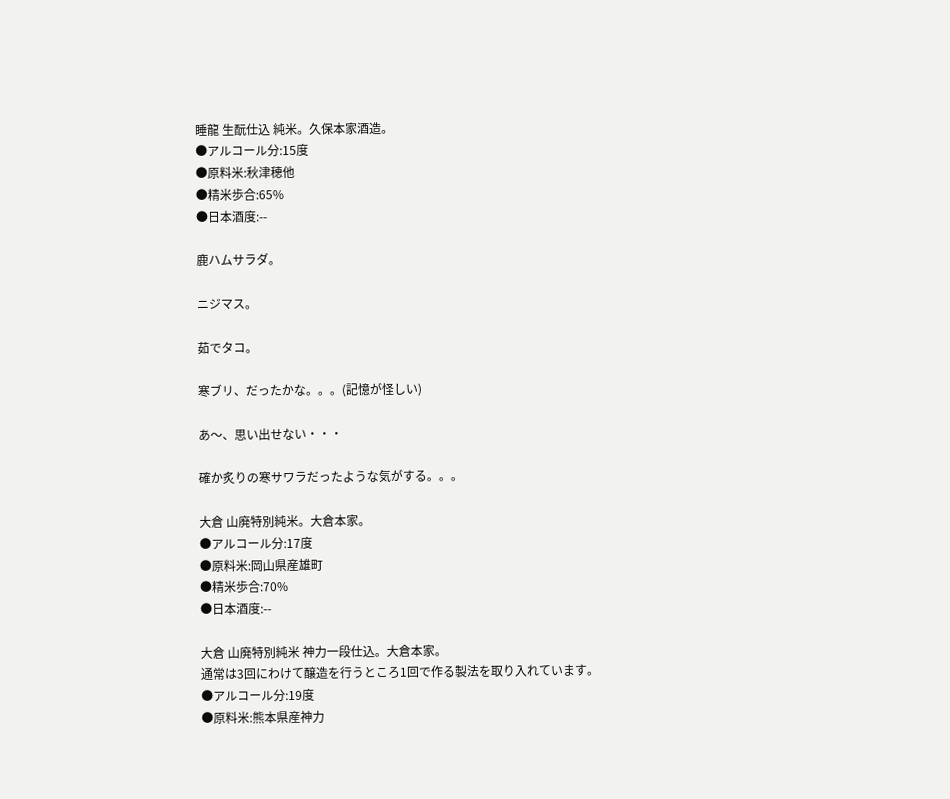睡龍 生酛仕込 純米。久保本家酒造。
●アルコール分:15度
●原料米:秋津穂他
●精米歩合:65%
●日本酒度:--

鹿ハムサラダ。

ニジマス。

茹でタコ。

寒ブリ、だったかな。。。(記憶が怪しい)

あ〜、思い出せない・・・

確か炙りの寒サワラだったような気がする。。。

大倉 山廃特別純米。大倉本家。
●アルコール分:17度
●原料米:岡山県産雄町
●精米歩合:70%
●日本酒度:--

大倉 山廃特別純米 神力一段仕込。大倉本家。
通常は3回にわけて醸造を行うところ1回で作る製法を取り入れています。
●アルコール分:19度
●原料米:熊本県産神力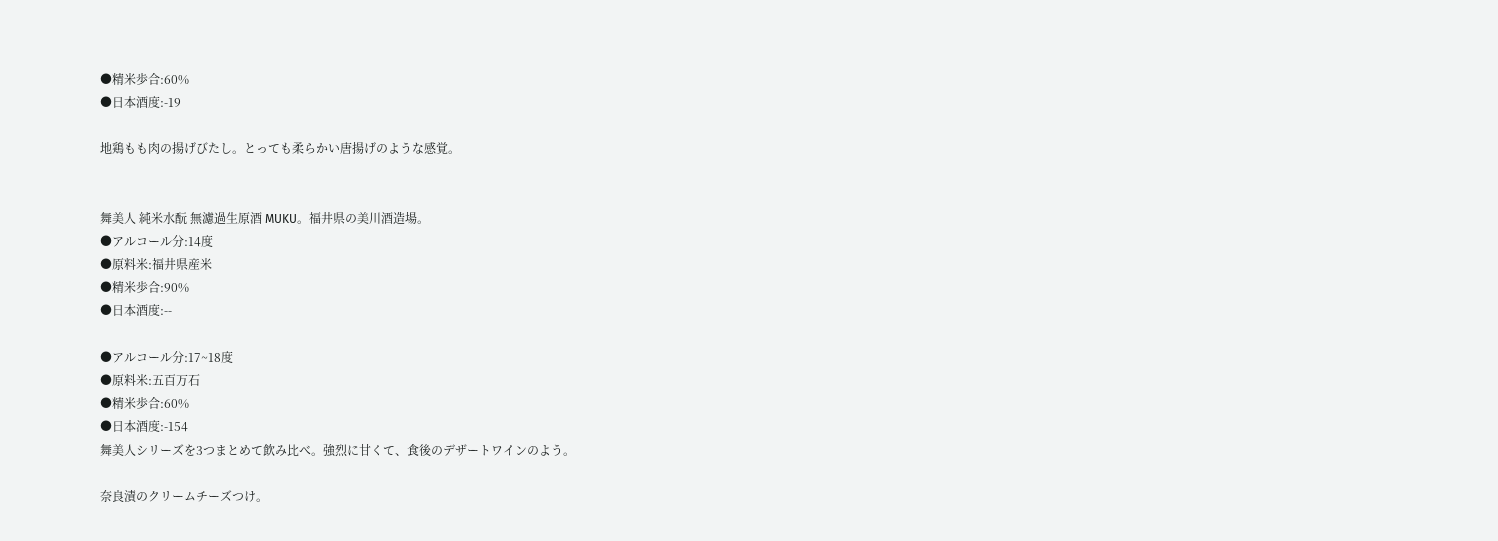●精米歩合:60%
●日本酒度:-19

地鶏もも肉の揚げびたし。とっても柔らかい唐揚げのような感覚。


舞美人 純米水酛 無濾過生原酒 MUKU。福井県の美川酒造場。
●アルコール分:14度
●原料米:福井県産米
●精米歩合:90%
●日本酒度:--

●アルコール分:17~18度
●原料米:五百万石
●精米歩合:60%
●日本酒度:-154
舞美人シリーズを3つまとめて飲み比べ。強烈に甘くて、食後のデザートワインのよう。

奈良漬のクリームチーズつけ。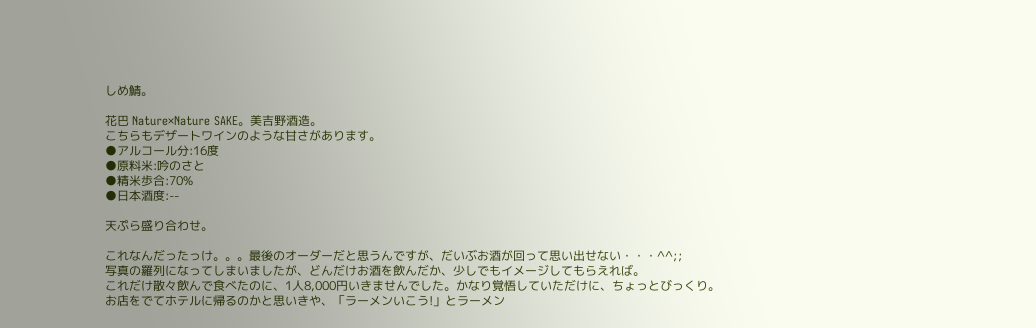しめ鯖。

花巴 Nature×Nature SAKE。美吉野酒造。
こちらもデザートワインのような甘さがあります。
●アルコール分:16度
●原料米:吟のさと
●精米歩合:70%
●日本酒度:--

天ぷら盛り合わせ。

これなんだったっけ。。。最後のオーダーだと思うんですが、だいぶお酒が回って思い出せない・・・^^;;
写真の羅列になってしまいましたが、どんだけお酒を飲んだか、少しでもイメージしてもらえれば。
これだけ散々飲んで食べたのに、1人8,000円いきませんでした。かなり覚悟していただけに、ちょっとびっくり。
お店をでてホテルに帰るのかと思いきや、「ラーメンいこう!」とラーメン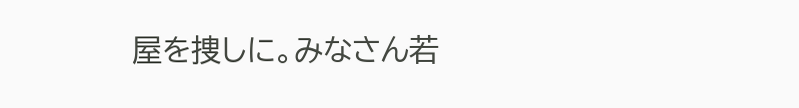屋を捜しに。みなさん若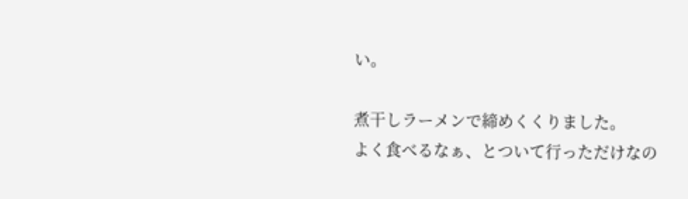い。

煮干しラーメンで締めくくりました。
よく食べるなぁ、とついて行っただけなの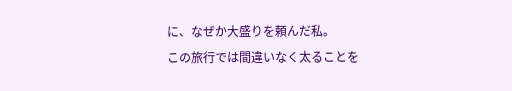に、なぜか大盛りを頼んだ私。
この旅行では間違いなく太ることを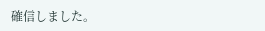確信しました。